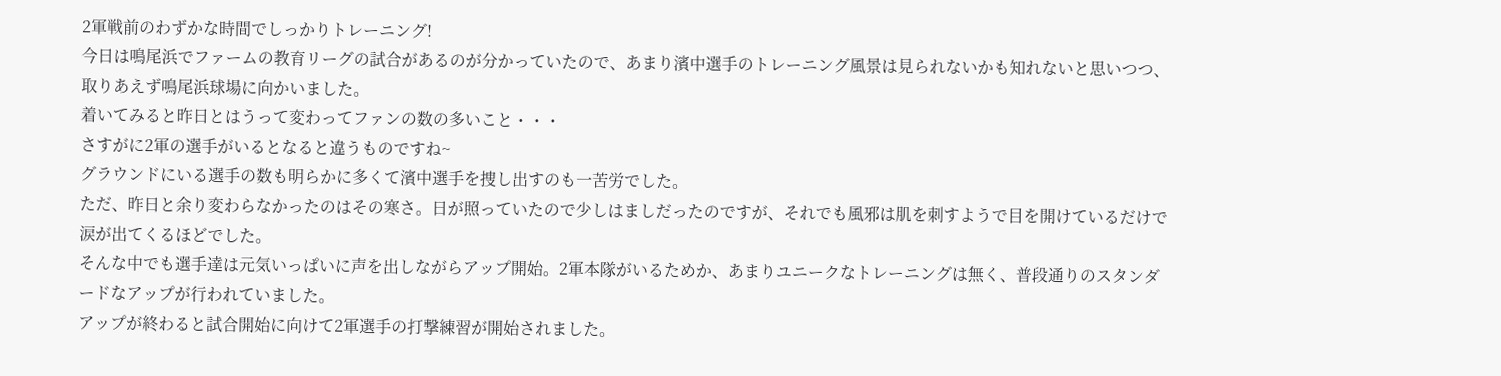2軍戦前のわずかな時間でしっかりトレーニング!
今日は鳴尾浜でファームの教育リーグの試合があるのが分かっていたので、あまり濱中選手のトレーニング風景は見られないかも知れないと思いつつ、取りあえず鳴尾浜球場に向かいました。
着いてみると昨日とはうって変わってファンの数の多いこと・・・
さすがに2軍の選手がいるとなると違うものですね~
グラウンドにいる選手の数も明らかに多くて濱中選手を捜し出すのも一苦労でした。
ただ、昨日と余り変わらなかったのはその寒さ。日が照っていたので少しはましだったのですが、それでも風邪は肌を刺すようで目を開けているだけで涙が出てくるほどでした。
そんな中でも選手達は元気いっぱいに声を出しながらアップ開始。2軍本隊がいるためか、あまりユニークなトレーニングは無く、普段通りのスタンダードなアップが行われていました。
アップが終わると試合開始に向けて2軍選手の打撃練習が開始されました。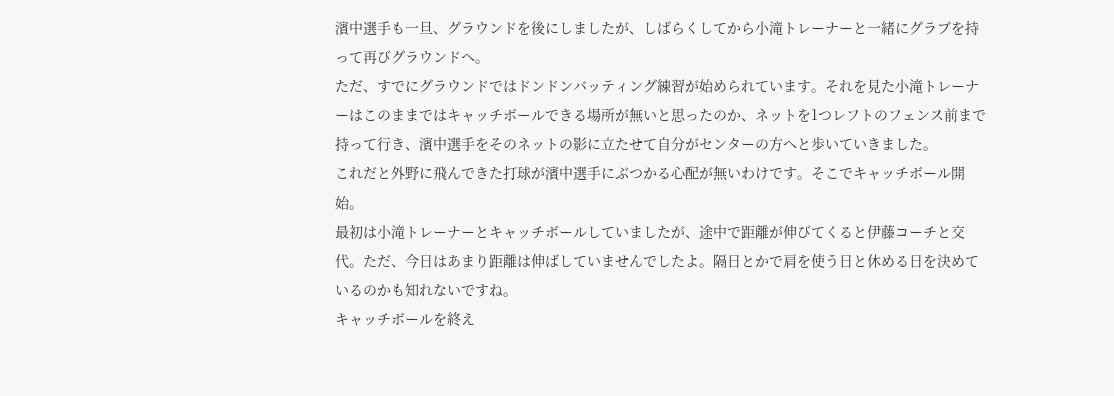濱中選手も一旦、グラウンドを後にしましたが、しばらくしてから小滝トレーナーと一緒にグラブを持って再びグラウンドへ。
ただ、すでにグラウンドではドンドンバッティング練習が始められています。それを見た小滝トレーナーはこのままではキャッチボールできる場所が無いと思ったのか、ネットを1つレフトのフェンス前まで持って行き、濱中選手をそのネットの影に立たせて自分がセンターの方へと歩いていきました。
これだと外野に飛んできた打球が濱中選手にぶつかる心配が無いわけです。そこでキャッチボール開始。
最初は小滝トレーナーとキャッチボールしていましたが、途中で距離が伸びてくると伊藤コーチと交代。ただ、今日はあまり距離は伸ばしていませんでしたよ。隔日とかで肩を使う日と休める日を決めているのかも知れないですね。
キャッチボールを終え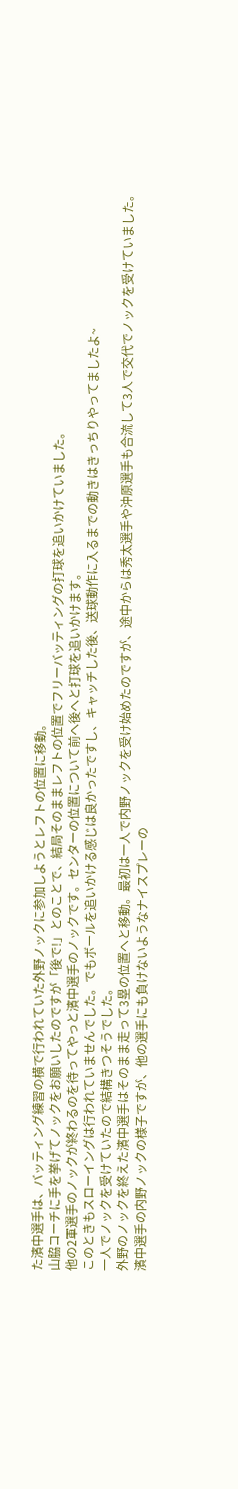た濱中選手は、バッティング練習の横で行われていた外野ノックに参加しようとレフトの位置に移動。
山脇コーチに手を挙げてノックをお願いしたのですが「後で!」とのことで、結局そのままレフトの位置でフリーバッティングの打球を追いかけていました。
他の2軍選手のノックが終わるのを待ってやっと濱中選手のノックです。センターの位置について前へ後へと打球を追いかけます。
このときもスローイングは行われていませんでした。でもボールを追いかける感じは良かったですし、キャッチした後、送球動作に入るまでの動きはきっちりやってましたよ~
一人でノックを受けていたので結構きつそうでした。
外野のノックを終えた濱中選手はそのまま走って3塁の位置へと移動。最初は一人で内野ノックを受け始めたのですが、途中からは秀太選手や沖原選手も合流して3人で交代でノックを受けていました。
濱中選手の内野ノックの様子ですが、他の選手にも負けないようなナイスプレーの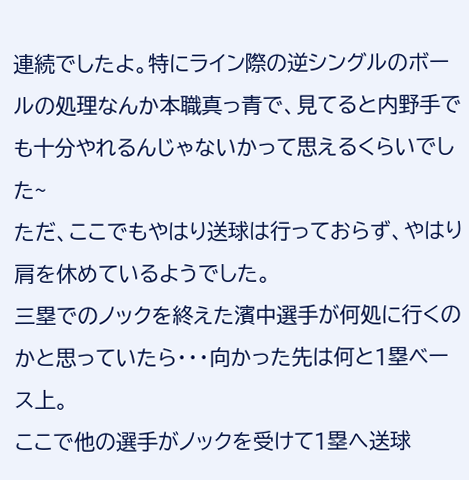連続でしたよ。特にライン際の逆シングルのボールの処理なんか本職真っ青で、見てると内野手でも十分やれるんじゃないかって思えるくらいでした~
ただ、ここでもやはり送球は行っておらず、やはり肩を休めているようでした。
三塁でのノックを終えた濱中選手が何処に行くのかと思っていたら・・・向かった先は何と1塁ベース上。
ここで他の選手がノックを受けて1塁へ送球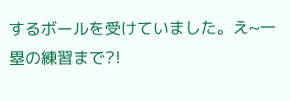するボールを受けていました。え~一塁の練習まで?!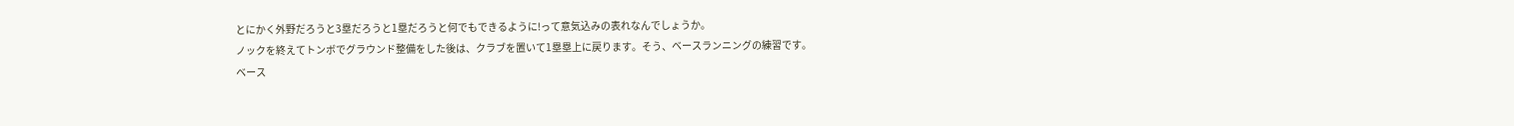とにかく外野だろうと3塁だろうと1塁だろうと何でもできるように!って意気込みの表れなんでしょうか。
ノックを終えてトンボでグラウンド整備をした後は、クラブを置いて1塁塁上に戻ります。そう、ベースランニングの練習です。
ベース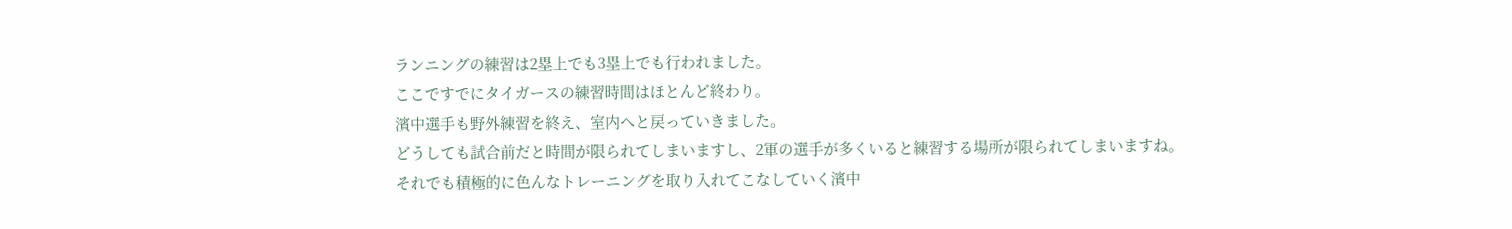ランニングの練習は2塁上でも3塁上でも行われました。
ここですでにタイガースの練習時間はほとんど終わり。
濱中選手も野外練習を終え、室内へと戻っていきました。
どうしても試合前だと時間が限られてしまいますし、2軍の選手が多くいると練習する場所が限られてしまいますね。
それでも積極的に色んなトレーニングを取り入れてこなしていく濱中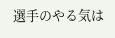選手のやる気は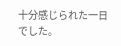十分感じられた一日でした。